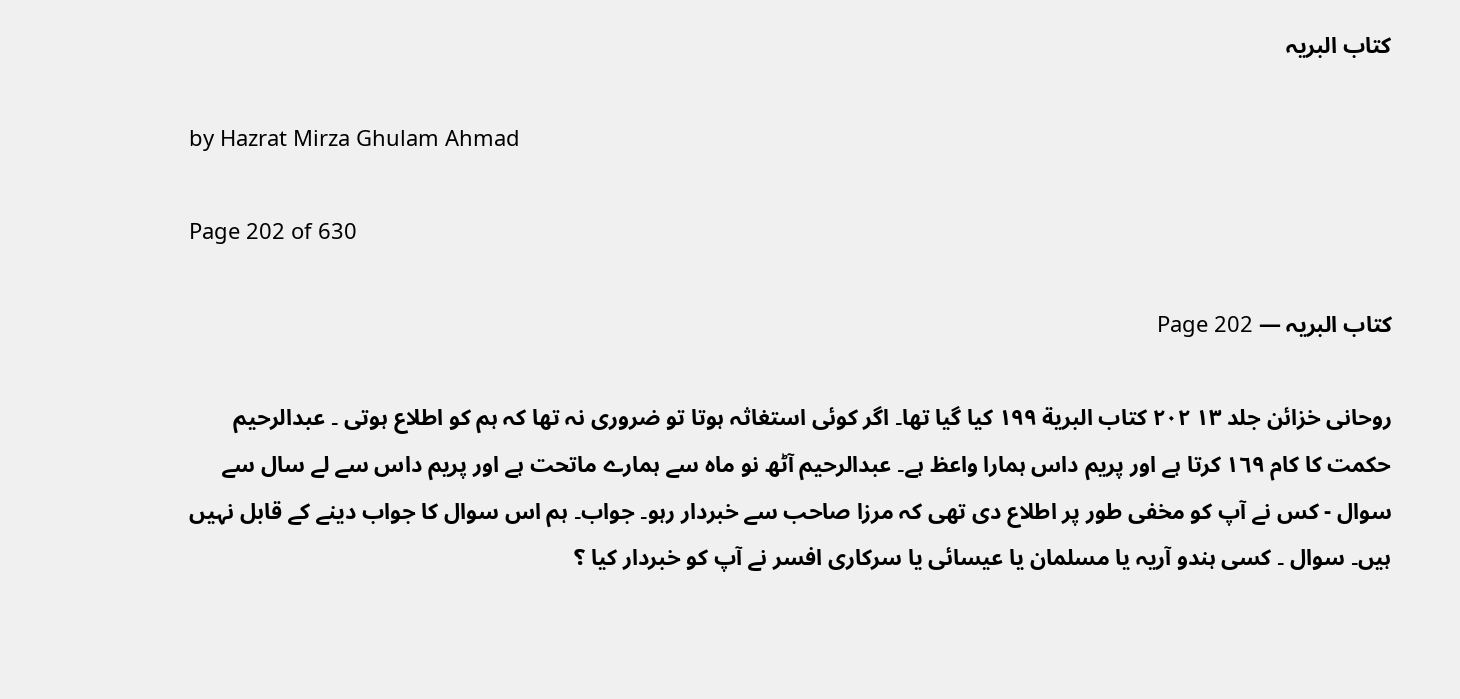کتاب البریہ

by Hazrat Mirza Ghulam Ahmad

Page 202 of 630

کتاب البریہ — Page 202

روحانی خزائن جلد ۱۳ ۲۰۲ كتاب البرية ۱۹۹ کیا گیا تھا۔ اگر کوئی استغاثہ ہوتا تو ضروری نہ تھا کہ ہم کو اطلاع ہوتی ۔ عبدالرحیم حکمت کا کام ١٦٩ کرتا ہے اور پریم داس ہمارا واعظ ہے۔ عبدالرحیم آٹھ نو ماہ سے ہمارے ماتحت ہے اور پریم داس سے لے سال سے سوال - کس نے آپ کو مخفی طور پر اطلاع دی تھی کہ مرزا صاحب سے خبردار رہو۔ جواب۔ ہم اس سوال کا جواب دینے کے قابل نہیں ہیں۔ سوال ۔ کسی ہندو آریہ یا مسلمان یا عیسائی یا سرکاری افسر نے آپ کو خبردار کیا ؟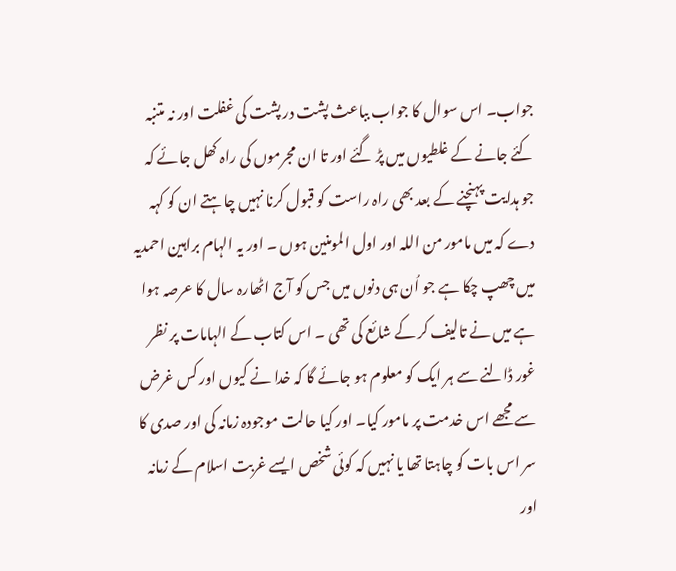جواب۔ اس سوال کا جواب بباعث پشت در پشت کی غفلت اور نہ متنبہ کئے جانے کے غلطیوں میں پڑ گئے اور تا ان مجرموں کی راہ کھل جائے کہ جو ہدایت پہنچنے کے بعد بھی راہ راست کو قبول کرنا نہیں چاہتے ان کو کہہ دے کہ میں مامور من اللہ اور اول المومنین ہوں ۔ اور یہ الہام براہین احمدیہ میں چھپ چکا ہے جو اُن ہی دنوں میں جس کو آج اٹھارہ سال کا عرصہ ہوا ہے میں نے تالیف کر کے شائع کی تھی ۔ اس کتاب کے الہامات پر نظر غور ڈالنے سے ہر ایک کو معلوم ہو جائے گا کہ خدا نے کیوں اور کس غرض سے مجھے اس خدمت پر مامور کیا۔ اور کیا حالت موجودہ زمانہ کی اور صدی کا سر اس بات کو چاہتا تھا یا نہیں کہ کوئی شخص ایسے غربت اسلام کے زمانہ اور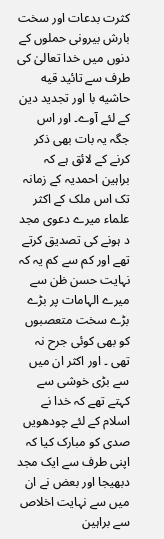کثرت بدعات اور سخت بارش بیرونی حملوں کے دنوں میں خدا تعالیٰ کی طرف سے تائید قيه حاشيه با اور تجدید دین کے لئے آوے۔ اور اس جگہ یہ بات بھی ذکر کرنے کے لائق ہے کہ براہین احمدیہ کے زمانہ تک اس ملک کے اکثر علماء میرے دعوی مجد د ہونے کی تصدیق کرتے تھے اور کم سے کم یہ کہ نہایت حسن ظن سے میرے الہامات پر بڑے بڑے سخت متعصبوں کو بھی کوئی جرح نہ تھی ۔ اور اکثر ان میں سے بڑی خوشی سے کہتے تھے کہ خدا نے اسلام کے لئے چودھویں صدی کو مبارک کیا کہ اپنی طرف سے ایک مجد دبھیجا اور بعض نے ان میں سے نہایت اخلاص سے براہین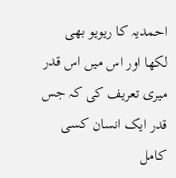احمدیہ کا ریویو بھی لکھا اور اس میں اس قدر میری تعریف کی کہ جس قدر ایک انسان کسی کامل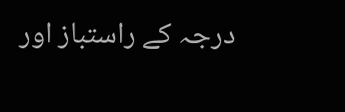درجہ کے راستباز اور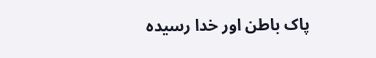پاک باطن اور خدا رسیدہ